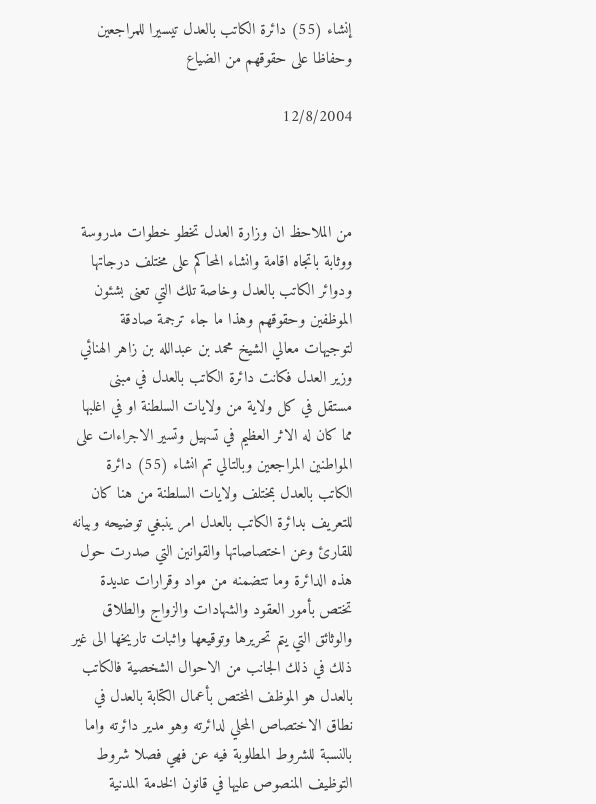إنشاء (55) دائرة الكاتب بالعدل تيسيرا للمراجعين وحفاظا على حقوقهم من الضياع

12/8/2004



من الملاحظ ان وزارة العدل تخطو خطوات مدروسة ووثابة باتجاه اقامة وانشاء المحاكم على مختلف درجاتها ودوائر الكاتب بالعدل وخاصة تلك التي تعنى بشئون الموظفين وحقوقهم وهذا ما جاء ترجمة صادقة لتوجيهات معالي الشيخ محمد بن عبدالله بن زاهر الهنائي وزير العدل فكانت دائرة الكاتب بالعدل في مبنى مستقل في كل ولاية من ولايات السلطنة او في اغلبها مما كان له الاثر العظيم في تسهيل وتسير الاجراءات على المواطنين المراجعين وبالتالي تم انشاء (55) دائرة الكاتب بالعدل بمختلف ولايات السلطنة من هنا كان للتعريف بدائرة الكاتب بالعدل امر ينبغي توضيحه وبيانه للقارئ وعن اختصاصاتها والقوانين التي صدرت حول هذه الدائرة وما تتضمنه من مواد وقرارات عديدة تختص بأمور العقود والشهادات والزواج والطلاق والوثائق التي يتم تحريرها وتوقيعها واثبات تاريخها الى غير ذلك في ذلك الجانب من الاحوال الشخصية فالكاتب بالعدل هو الموظف المختص بأعمال الكتابة بالعدل في نطاق الاختصاص المحلي لدائرته وهو مدير دائرته واما بالنسبة للشروط المطلوبة فيه عن فهي فصلا شروط التوظيف المنصوص عليها في قانون الخدمة المدنية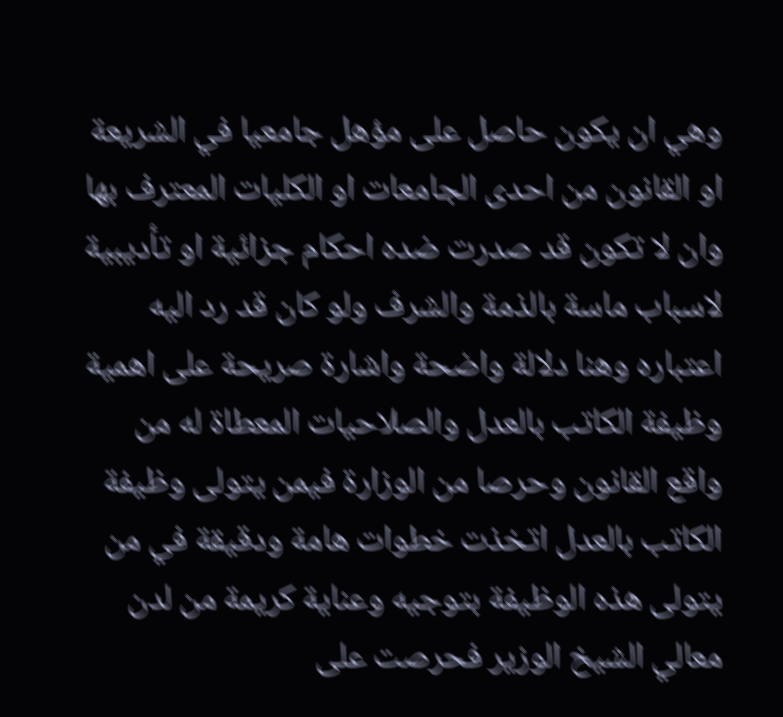وهي ان يكون حاصل على مؤهل جامعيا في الشريعة او القانون من احدى الجامعات او الكليات المعترف بها وان لا تكون قد صدرت ضده احكام جزائية او تأديبية لاسباب ماسة بالذمة والشرف ولو كان قد رد اليه اعتباره وهنا دلالة واضحة واشارة صريحة على اهمية وظيفة الكاتب بالعدل والصلاحيات المعطاة له من واقع القانون وحرصا من الوزارة فيمن يتولى وظيفة الكاتب بالعدل اتخذت خطوات هامة ودقيقة في من يتولى هذه الوظيفة بتوجيه وعناية كريمة من لدن معالي الشيخ الوزير فحرصت على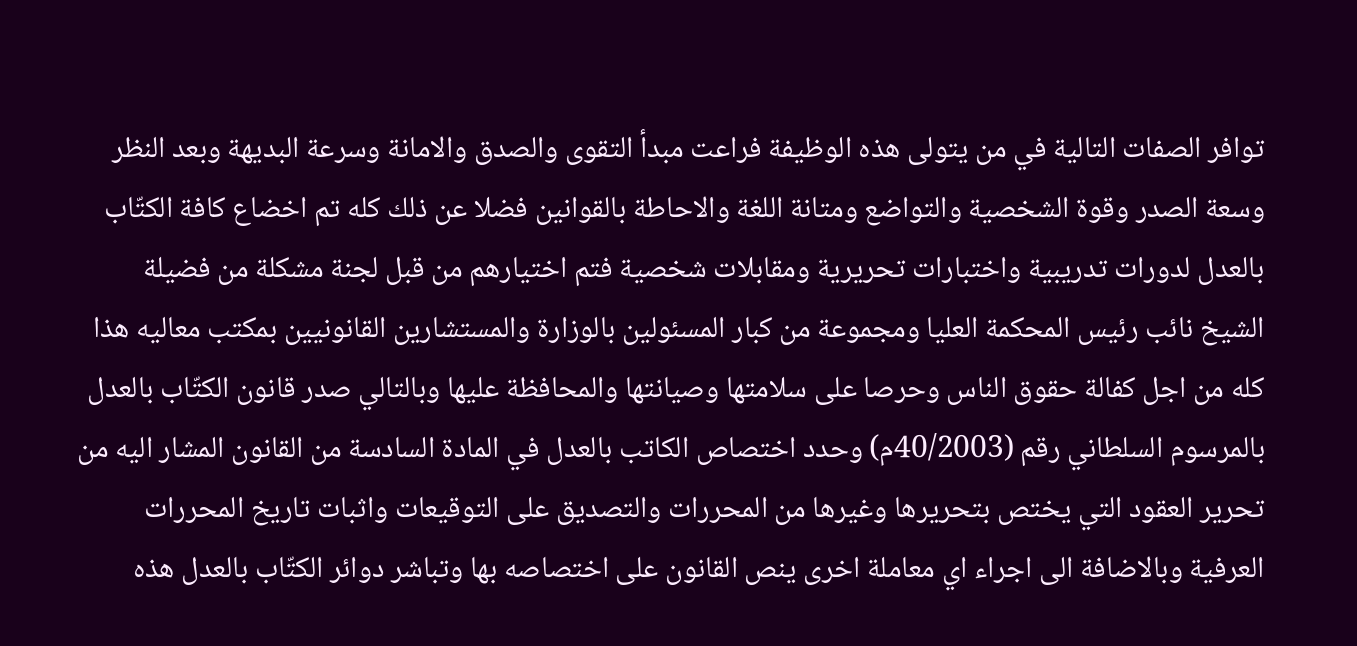توافر الصفات التالية في من يتولى هذه الوظيفة فراعت مبدأ التقوى والصدق والامانة وسرعة البديهة وبعد النظر وسعة الصدر وقوة الشخصية والتواضع ومتانة اللغة والاحاطة بالقوانين فضلا عن ذلك كله تم اخضاع كافة الكتّاب بالعدل لدورات تدريبية واختبارات تحريرية ومقابلات شخصية فتم اختيارهم من قبل لجنة مشكلة من فضيلة الشيخ نائب رئيس المحكمة العليا ومجموعة من كبار المسئولين بالوزارة والمستشارين القانونيين بمكتب معاليه هذا كله من اجل كفالة حقوق الناس وحرصا على سلامتها وصيانتها والمحافظة عليها وبالتالي صدر قانون الكتّاب بالعدل بالمرسوم السلطاني رقم (40/2003م) وحدد اختصاص الكاتب بالعدل في المادة السادسة من القانون المشار اليه من تحرير العقود التي يختص بتحريرها وغيرها من المحررات والتصديق على التوقيعات واثبات تاريخ المحررات العرفية وبالاضافة الى اجراء اي معاملة اخرى ينص القانون على اختصاصه بها وتباشر دوائر الكتّاب بالعدل هذه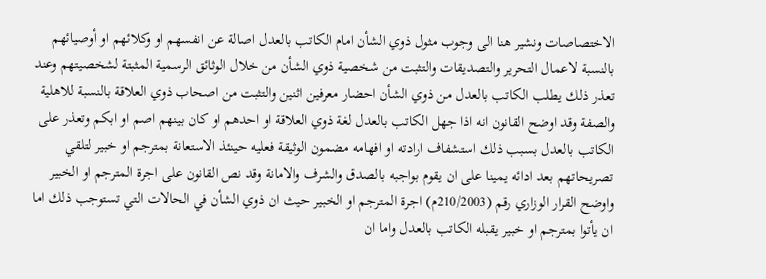الاختصاصات ونشير هنا الى وجوب مثول ذوي الشأن امام الكاتب بالعدل اصالة عن انفسهم او وكلائهم او أوصيائهم بالنسبة لاعمال التحرير والتصديقات والتثبت من شخصية ذوي الشأن من خلال الوثائق الرسمية المثبتة لشخصيتهم وعند تعذر ذلك يطلب الكاتب بالعدل من ذوي الشأن احضار معرفين اثنين والتثبت من اصحاب ذوي العلاقة بالنسبة للاهلية والصفة وقد اوضح القانون انه اذا جهل الكاتب بالعدل لغة ذوي العلاقة او احدهم او كان بينهم اصم او ابكم وتعذر على الكاتب بالعدل بسبب ذلك استشفاف ارادته او افهامه مضمون الوثيقة فعليه حينئذ الاستعانة بمترجم او خبير لتلقي تصريحاتهم بعد ادائه يمينا على ان يقوم بواجبه بالصدق والشرف والامانة وقد نص القانون على اجرة المترجم او الخبير واوضح القرار الوزاري رقم (210/2003م) اجرة المترجم او الخبير حيث ان ذوي الشأن في الحالات التي تستوجب ذلك اما ان يأتوا بمترجم او خبير يقبله الكاتب بالعدل واما ان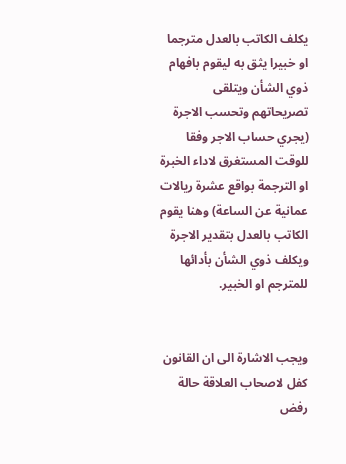يكلف الكاتب بالعدل مترجما او خبيرا يثق به ليقوم بافهام ذوي الشأن ويتلقى تصريحاتهم وتحسب الاجرة (يجري حساب الاجر وفقا للوقت المستغرق لاداء الخبرة او الترجمة بواقع عشرة ريالات عمانية عن الساعة) وهنا يقوم الكاتب بالعدل بتقدير الاجرة ويكلف ذوي الشأن بأدائها للمترجم او الخبير.


ويجب الاشارة الى ان القانون كفل لاصحاب العلاقة حالة رفض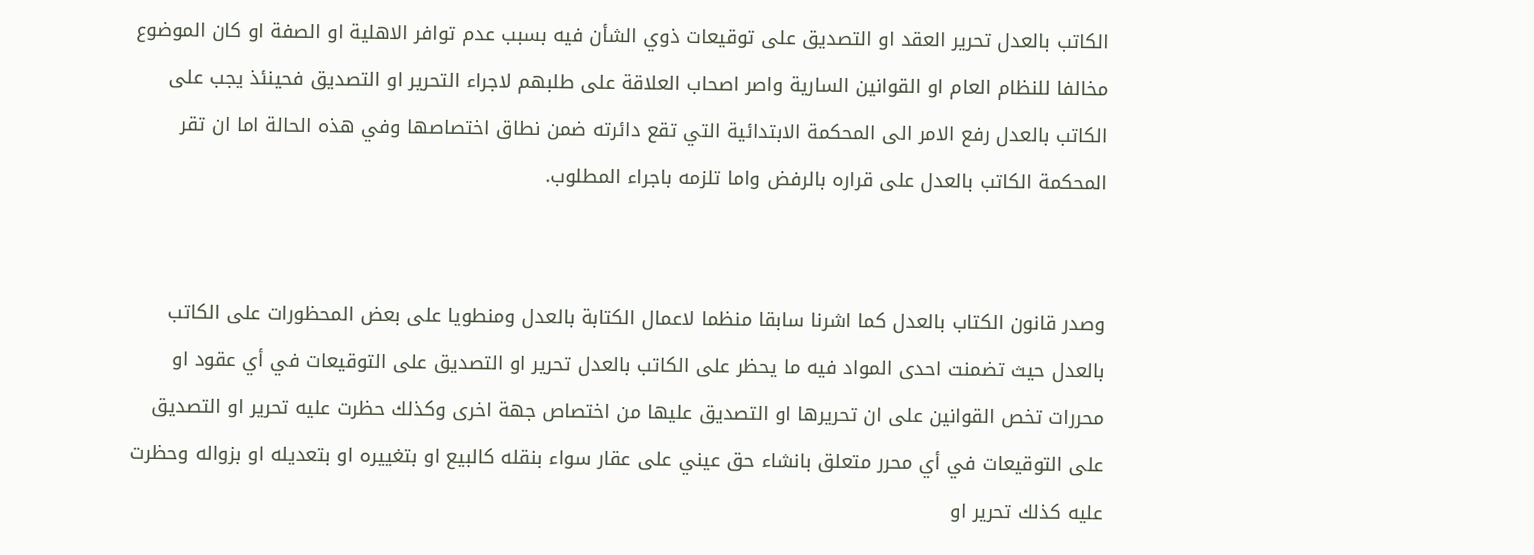الكاتب بالعدل تحرير العقد او التصديق على توقيعات ذوي الشأن فيه بسبب عدم توافر الاهلية او الصفة او كان الموضوع مخالفا للنظام العام او القوانين السارية واصر اصحاب العلاقة على طلبهم لاجراء التحرير او التصديق فحينئذ يجب على الكاتب بالعدل رفع الامر الى المحكمة الابتدائية التي تقع دائرته ضمن نطاق اختصاصها وفي هذه الحالة اما ان تقر المحكمة الكاتب بالعدل على قراره بالرفض واما تلزمه باجراء المطلوب.


وصدر قانون الكتاب بالعدل كما اشرنا سابقا منظما لاعمال الكتابة بالعدل ومنطويا على بعض المحظورات على الكاتب بالعدل حيث تضمنت احدى المواد فيه ما يحظر على الكاتب بالعدل تحرير او التصديق على التوقيعات في أي عقود او محررات تخص القوانين على ان تحريرها او التصديق عليها من اختصاص جهة اخرى وكذلك حظرت عليه تحرير او التصديق على التوقيعات في أي محرر متعلق بانشاء حق عيني على عقار سواء بنقله كالبيع او بتغييره او بتعديله او بزواله وحظرت عليه كذلك تحرير او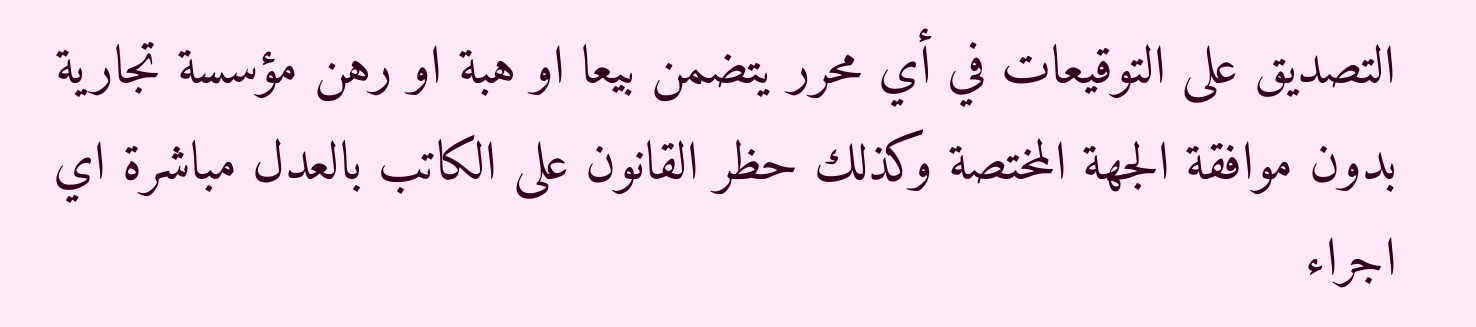التصديق على التوقيعات في أي محرر يتضمن بيعا او هبة او رهن مؤسسة تجارية بدون موافقة الجهة المختصة وكذلك حظر القانون على الكاتب بالعدل مباشرة اي اجراء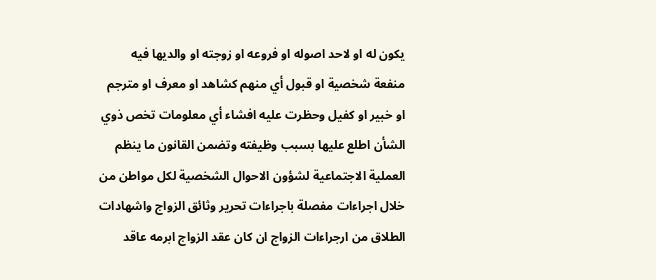يكون له او لاحد اصوله او فروعه او زوجته او والديها فيه منفعة شخصية او قبول أي منهم كشاهد او معرف او مترجم او خبير او كفيل وحظرت عليه افشاء أي معلومات تخص ذوي الشأن اطلع عليها بسبب وظيفته وتضمن القانون ما ينظم العملية الاجتماعية لشؤون الاحوال الشخصية لكل مواطن من خلال اجراءات مفصلة باجراءات تحرير وثائق الزواج واشهادات الطلاق من ارجراءات الزواج ان كان عقد الزواج ابرمه عاقد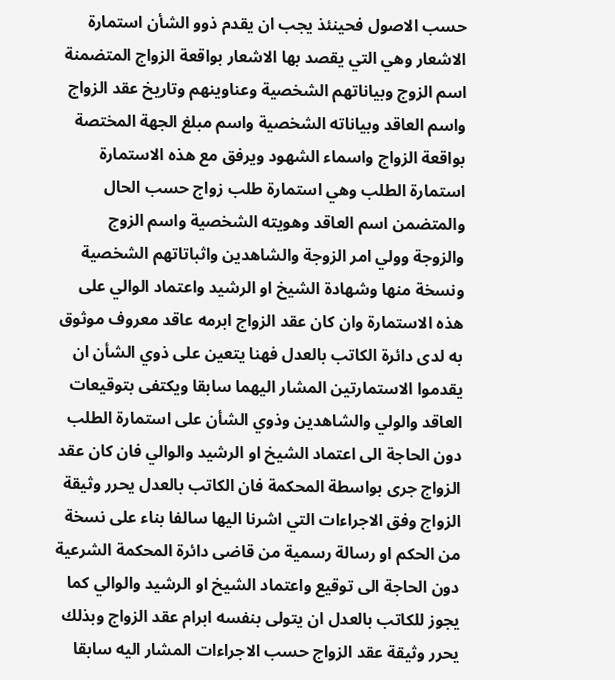حسب الاصول فحينئذ يجب ان يقدم ذوو الشأن استمارة الاشعار وهي التي يقصد بها الاشعار بواقعة الزواج المتضمنة اسم الزوج وبياناتهم الشخصية وعناوينهم وتاريخ عقد الزواج واسم العاقد وبياناته الشخصية واسم مبلغ الجهة المختصة بواقعة الزواج واسماء الشهود ويرفق مع هذه الاستمارة استمارة الطلب وهي استمارة طلب زواج حسب الحال والمتضمن اسم العاقد وهويته الشخصية واسم الزوج والزوجة وولي امر الزوجة والشاهدين واثباتاتهم الشخصية ونسخة منها وشهادة الشيخ او الرشيد واعتماد الوالي على هذه الاستمارة وان كان عقد الزواج ابرمه عاقد معروف موثوق به لدى دائرة الكاتب بالعدل فهنا يتعين على ذوي الشأن ان يقدموا الاستمارتين المشار اليهما سابقا ويكتفى بتوقيعات العاقد والولي والشاهدين وذوي الشأن على استمارة الطلب دون الحاجة الى اعتماد الشيخ او الرشيد والوالي فان كان عقد الزواج جرى بواسطة المحكمة فان الكاتب بالعدل يحرر وثيقة الزواج وفق الاجراءات التي اشرنا اليها سالفا بناء على نسخة من الحكم او رسالة رسمية من قاضى دائرة المحكمة الشرعية دون الحاجة الى توقيع واعتماد الشيخ او الرشيد والوالي كما يجوز للكاتب بالعدل ان يتولى بنفسه ابرام عقد الزواج وبذلك يحرر وثيقة عقد الزواج حسب الاجراءات المشار اليه سابقا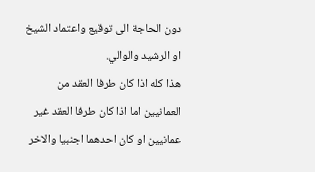دون الحاجة الى توقيع واعتماد الشيخ او الرشيد والوالي.
هذا كله اذا كان طرفا العقد من العمانيين اما اذا كان طرفا العقد غير عمانيين او كان احدهما اجنبيا والاخر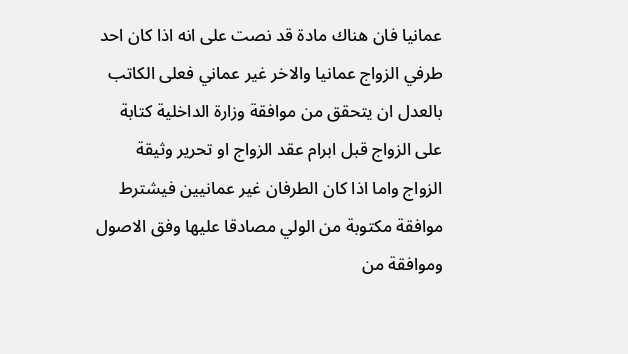عمانيا فان هناك مادة قد نصت على انه اذا كان احد طرفي الزواج عمانيا والاخر غير عماني فعلى الكاتب بالعدل ان يتحقق من موافقة وزارة الداخلية كتابة على الزواج قبل ابرام عقد الزواج او تحرير وثيقة الزواج واما اذا كان الطرفان غير عمانيين فيشترط موافقة مكتوبة من الولي مصادقا عليها وفق الاصول وموافقة من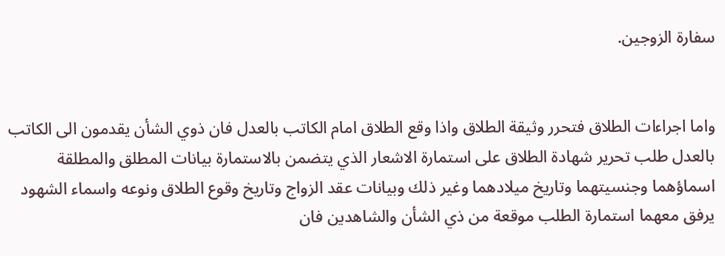سفارة الزوجين.


واما اجراءات الطلاق فتحرر وثيقة الطلاق واذا وقع الطلاق امام الكاتب بالعدل فان ذوي الشأن يقدمون الى الكاتب بالعدل طلب تحرير شهادة الطلاق على استمارة الاشعار الذي يتضمن بالاستمارة بيانات المطلق والمطلقة اسماؤهما وجنسيتهما وتاريخ ميلادهما وغير ذلك وبيانات عقد الزواج وتاريخ وقوع الطلاق ونوعه واسماء الشهود يرفق معهما استمارة الطلب موقعة من ذي الشأن والشاهدين فان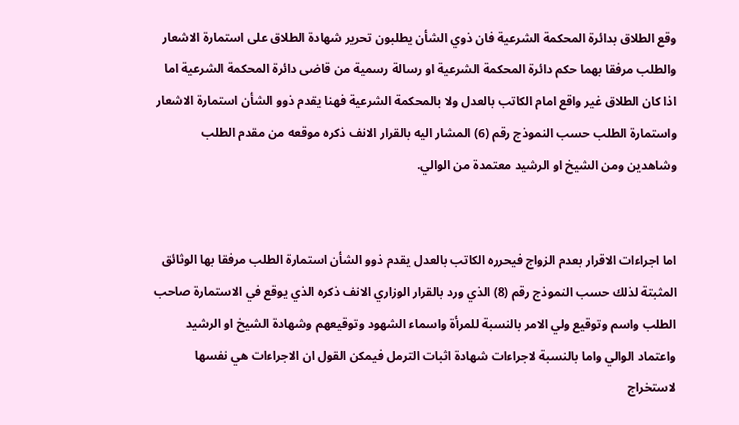وقع الطلاق بدائرة المحكمة الشرعية فان ذوي الشأن يطلبون تحرير شهادة الطلاق على استمارة الاشعار والطلب مرفقا بهما حكم دائرة المحكمة الشرعية او رسالة رسمية من قاضى دائرة المحكمة الشرعية اما اذا كان الطلاق غير واقع امام الكاتب بالعدل ولا بالمحكمة الشرعية فهنا يقدم ذوو الشأن استمارة الاشعار واستمارة الطلب حسب النموذج رقم (6) المشار اليه بالقرار الانف ذكره موقعه من مقدم الطلب وشاهدين ومن الشيخ او الرشيد معتمدة من الوالي.


اما اجراءات الاقرار بعدم الزواج فيحرره الكاتب بالعدل يقدم ذوو الشأن استمارة الطلب مرفقا بها الوثائق المثبتة لذلك حسب النموذج رقم (8) الذي ورد بالقرار الوزاري الانف ذكره الذي يوقع في الاستمارة صاحب الطلب واسم وتوقيع ولي الامر بالنسبة للمرأة واسماء الشهود وتوقيعهم وشهادة الشيخ او الرشيد واعتماد الوالي واما بالنسبة لاجراءات شهادة اثبات الترمل فيمكن القول ان الاجراءات هي نفسها لاستخراج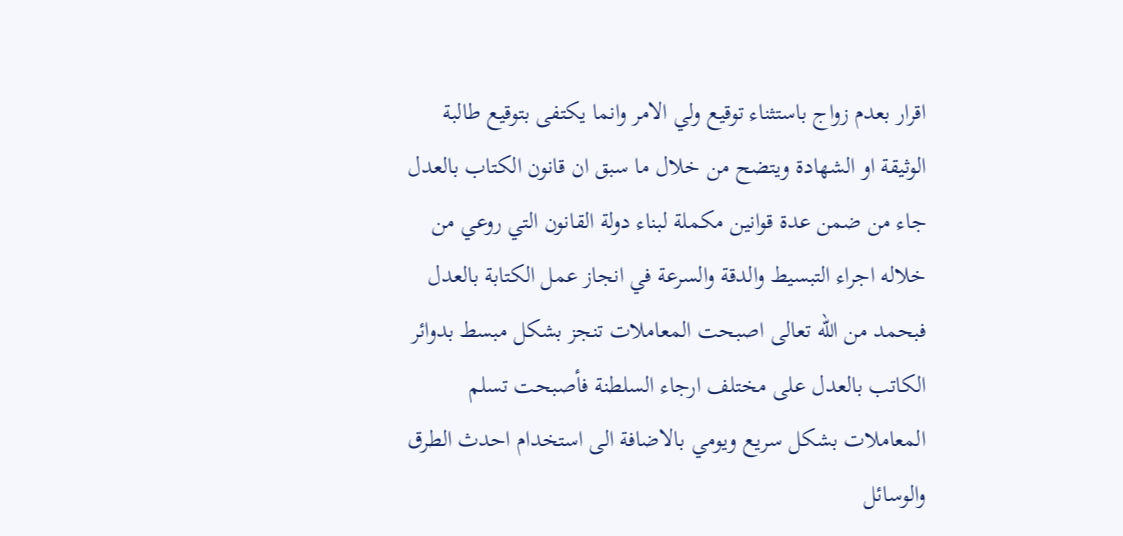اقرار بعدم زواج باستثناء توقيع ولي الامر وانما يكتفى بتوقيع طالبة الوثيقة او الشهادة ويتضح من خلال ما سبق ان قانون الكتاب بالعدل جاء من ضمن عدة قوانين مكملة لبناء دولة القانون التي روعي من خلاله اجراء التبسيط والدقة والسرعة في انجاز عمل الكتابة بالعدل فبحمد من الله تعالى اصبحت المعاملات تنجز بشكل مبسط بدوائر الكاتب بالعدل على مختلف ارجاء السلطنة فأصبحت تسلم المعاملات بشكل سريع ويومي بالاضافة الى استخدام احدث الطرق والوسائل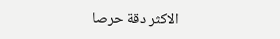الاكثر دقة حرصا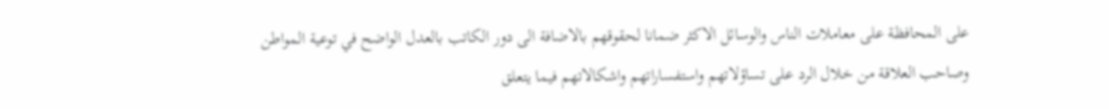على المحافظة على معاملات الناس والوسائل الاكثر ضمانا لحقوقهم بالاضافة الى دور الكاتب بالعدل الواضح في توعية المواطن وصاحب العلاقة من خلال الرد على تساؤلاتهم واستفساراتهم واشكالاتهم فيما يتعلق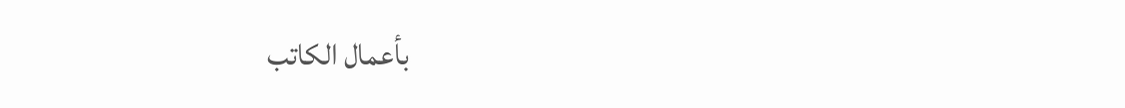بأعمال الكاتب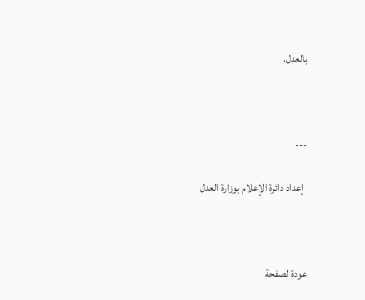بالعدل.



---

  إعداد دائرة الإعلام بوزارة العدل



عودة لصفحة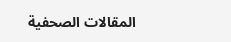المقالات الصحفية